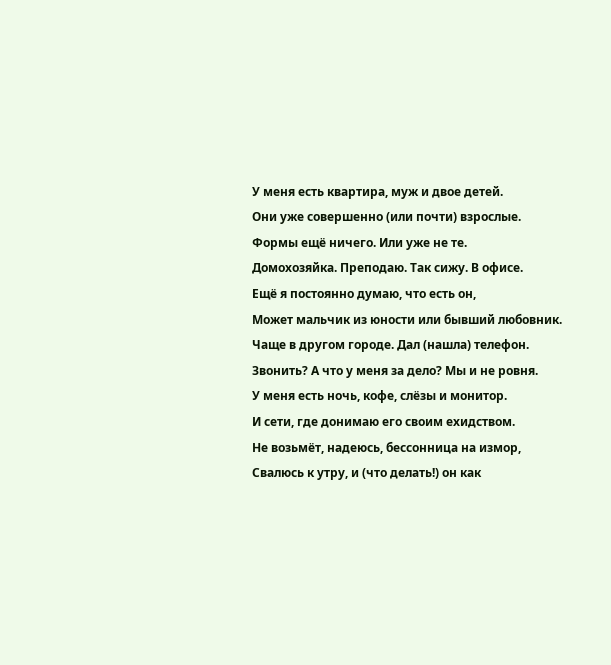У меня есть квартира, муж и двое детей.
Они уже совершенно (или почти) взрослые.
Формы ещё ничего. Или уже не те.
Домохозяйка. Преподаю. Так сижу. В офисе.
Ещё я постоянно думаю, что есть он,
Может мальчик из юности или бывший любовник.
Чаще в другом городе. Дал (нашла) телефон.
Звонить? А что у меня за дело? Мы и не ровня.
У меня есть ночь, кофе, слёзы и монитор.
И сети, где донимаю его своим ехидством.
Не возьмёт, надеюсь, бессонница на измор,
Свалюсь к утру, и (что делать!) он как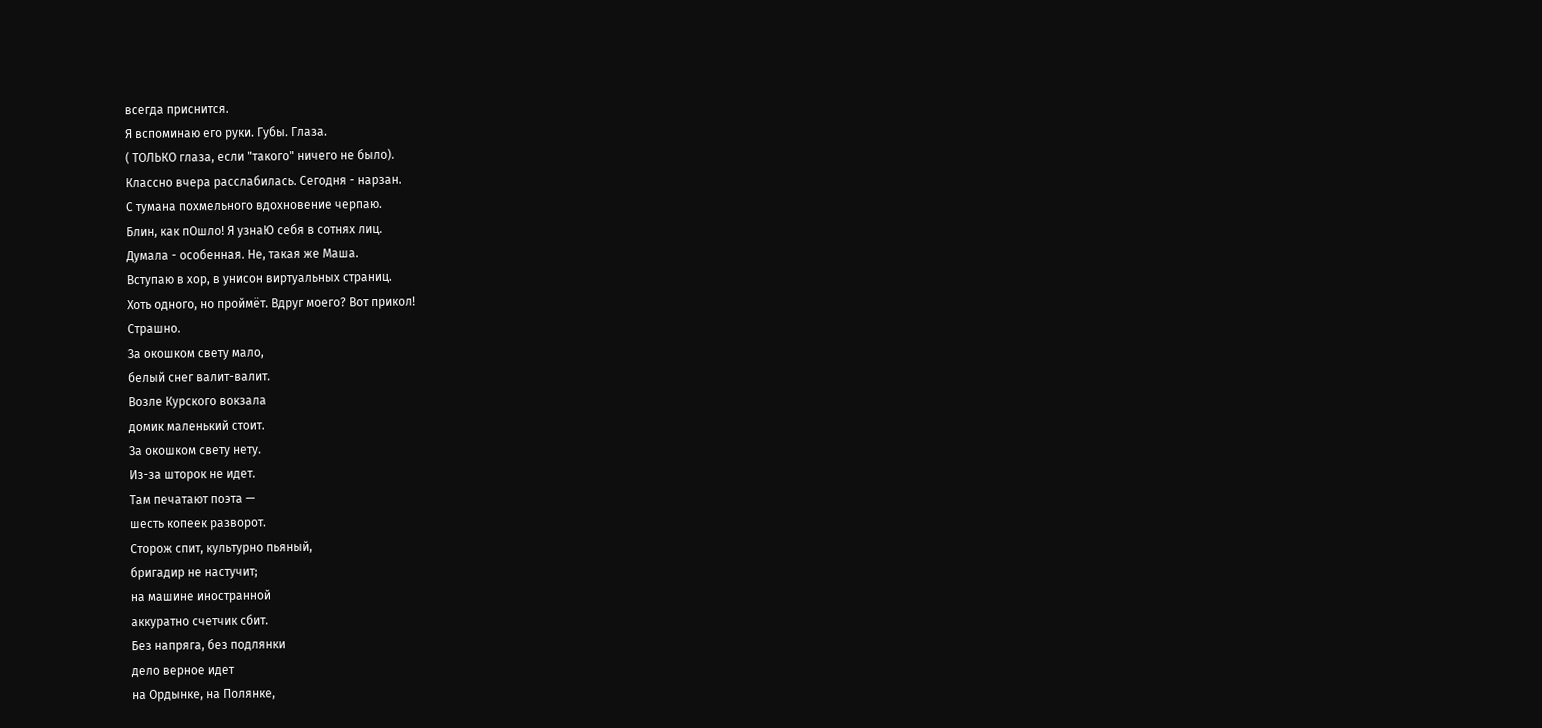всегда приснится.
Я вспоминаю его руки. Губы. Глаза.
( ТОЛЬКО глаза, если "такого" ничего не было).
Классно вчера расслабилась. Сегодня - нарзан.
С тумана похмельного вдохновение черпаю.
Блин, как пОшло! Я узнаЮ себя в сотнях лиц.
Думала - особенная. Не, такая же Маша.
Вступаю в хор, в унисон виртуальных страниц.
Хоть одного, но проймёт. Вдруг моего? Вот прикол!
Страшно.
За окошком свету мало,
белый снег валит-валит.
Возле Курского вокзала
домик маленький стоит.
За окошком свету нету.
Из-за шторок не идет.
Там печатают поэта —
шесть копеек разворот.
Сторож спит, культурно пьяный,
бригадир не настучит;
на машине иностранной
аккуратно счетчик сбит.
Без напряга, без подлянки
дело верное идет
на Ордынке, на Полянке,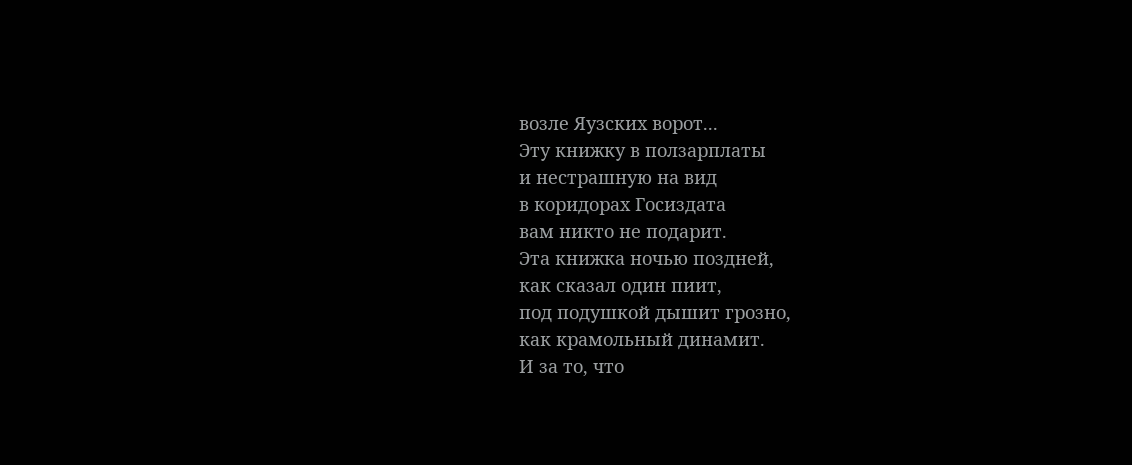возле Яузских ворот...
Эту книжку в ползарплаты
и нестрашную на вид
в коридорах Госиздата
вам никто не подарит.
Эта книжка ночью поздней,
как сказал один пиит,
под подушкой дышит грозно,
как крамольный динамит.
И за то, что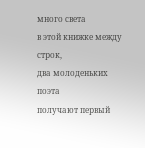много света
в этой книжке между строк,
два молоденьких поэта
получают первый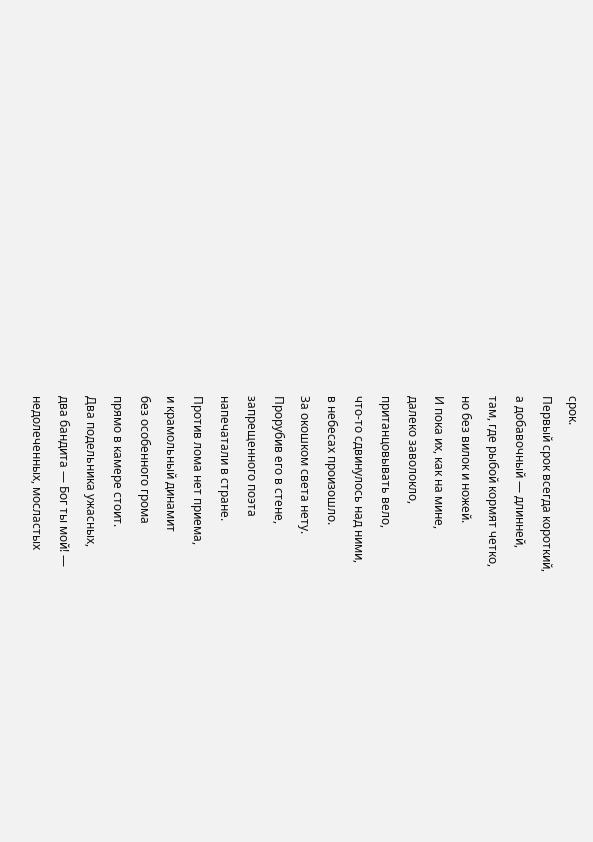срок.
Первый срок всегда короткий,
а добавочный — длинней,
там, где рыбой кормят четко,
но без вилок и ножей.
И пока их, как на мине,
далеко заволокло,
пританцовывать вело,
что-то сдвинулось над ними,
в небесах произошло.
За окошком света нету.
Прорубив его в стене,
запрещенного поэта
напечатали в стране.
Против лома нет приема,
и крамольный динамит
без особенного грома
прямо в камере стоит.
Два подельника ужасных,
два бандита — Бог ты мой! —
недолеченных, мосластых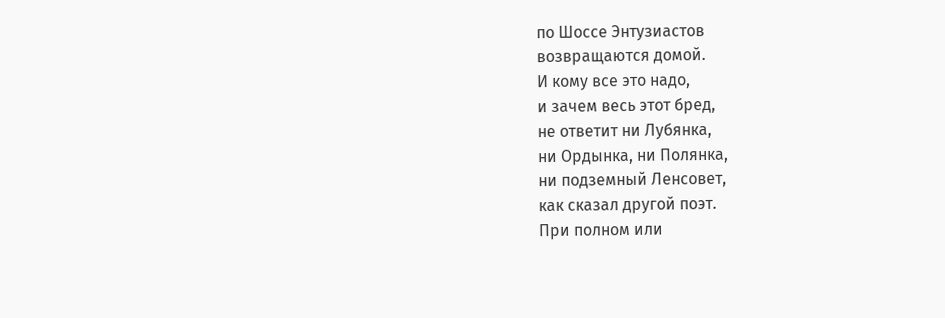по Шоссе Энтузиастов
возвращаются домой.
И кому все это надо,
и зачем весь этот бред,
не ответит ни Лубянка,
ни Ордынка, ни Полянка,
ни подземный Ленсовет,
как сказал другой поэт.
При полном или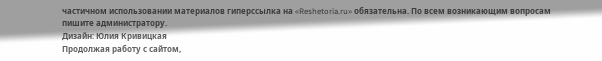частичном использовании материалов гиперссылка на «Reshetoria.ru» обязательна. По всем возникающим вопросам пишите администратору.
Дизайн: Юлия Кривицкая
Продолжая работу с сайтом,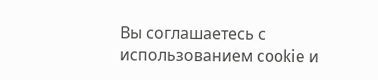Вы соглашаетесь с использованием cookie и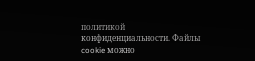политикой конфиденциальности. Файлы cookie можно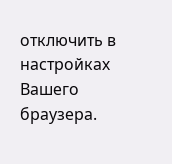отключить в настройках Вашего браузера.